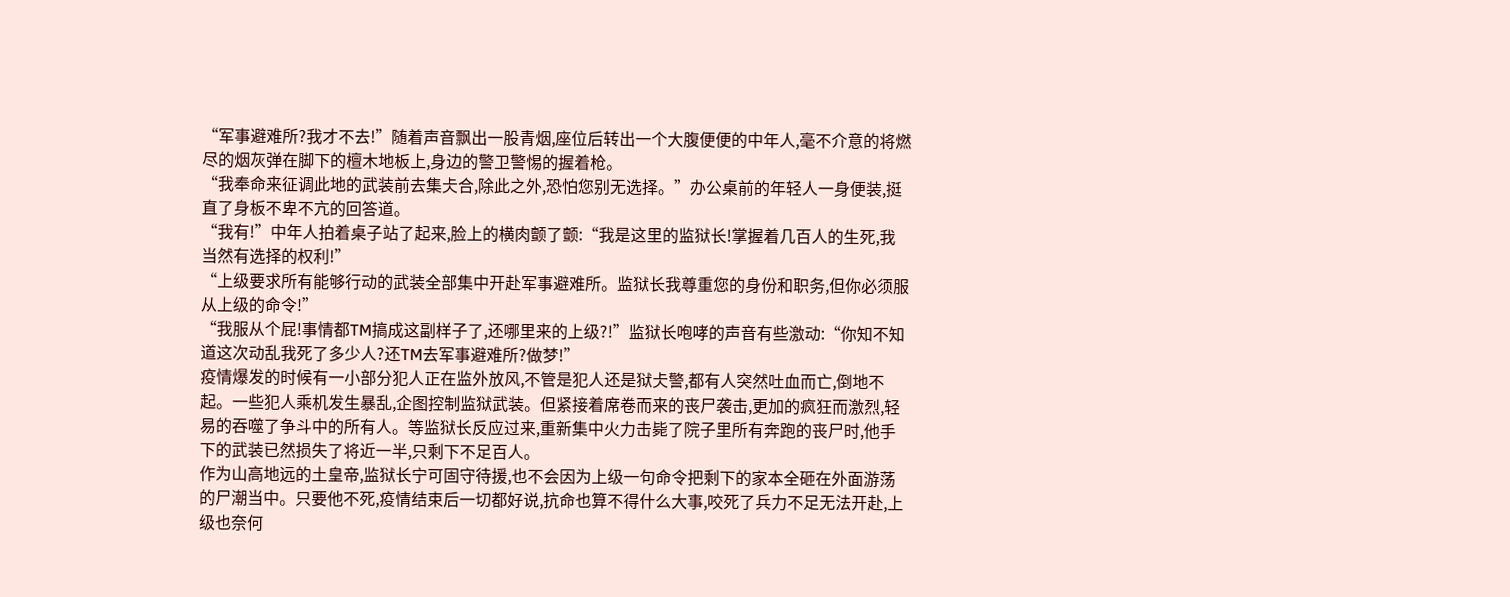“军事避难所?我才不去!”随着声音飘出一股青烟,座位后转出一个大腹便便的中年人,毫不介意的将燃尽的烟灰弹在脚下的檀木地板上,身边的警卫警惕的握着枪。
“我奉命来征调此地的武装前去集仧合,除此之外,恐怕您别无选择。”办公桌前的年轻人一身便装,挺直了身板不卑不亢的回答道。
“我有!”中年人拍着桌子站了起来,脸上的横肉颤了颤:“我是这里的监狱长!掌握着几百人的生死,我当然有选择的权利!”
“上级要求所有能够行动的武装全部集中开赴军事避难所。监狱长我尊重您的身份和职务,但你必须服从上级的命令!”
“我服从个屁!事情都TM搞成这副样子了,还哪里来的上级?!”监狱长咆哮的声音有些激动:“你知不知道这次动乱我死了多少人?还TM去军事避难所?做梦!”
疫情爆发的时候有一小部分犯人正在监外放风,不管是犯人还是狱仧警,都有人突然吐血而亡,倒地不起。一些犯人乘机发生暴乱,企图控制监狱武装。但紧接着席卷而来的丧尸袭击,更加的疯狂而激烈,轻易的吞噬了争斗中的所有人。等监狱长反应过来,重新集中火力击毙了院子里所有奔跑的丧尸时,他手下的武装已然损失了将近一半,只剩下不足百人。
作为山高地远的土皇帝,监狱长宁可固守待援,也不会因为上级一句命令把剩下的家本全砸在外面游荡的尸潮当中。只要他不死,疫情结束后一切都好说,抗命也算不得什么大事,咬死了兵力不足无法开赴,上级也奈何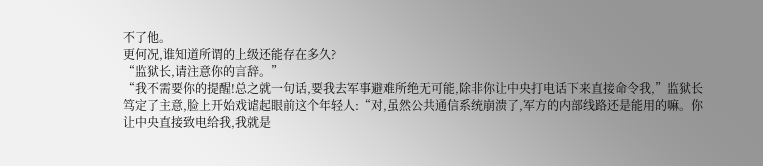不了他。
更何况,谁知道所谓的上级还能存在多久?
“监狱长,请注意你的言辞。”
“我不需要你的提醒!总之就一句话,要我去军事避难所绝无可能,除非你让中央打电话下来直接命令我,”监狱长笃定了主意,脸上开始戏谑起眼前这个年轻人:“对,虽然公共通信系统崩溃了,军方的内部线路还是能用的嘛。你让中央直接致电给我,我就是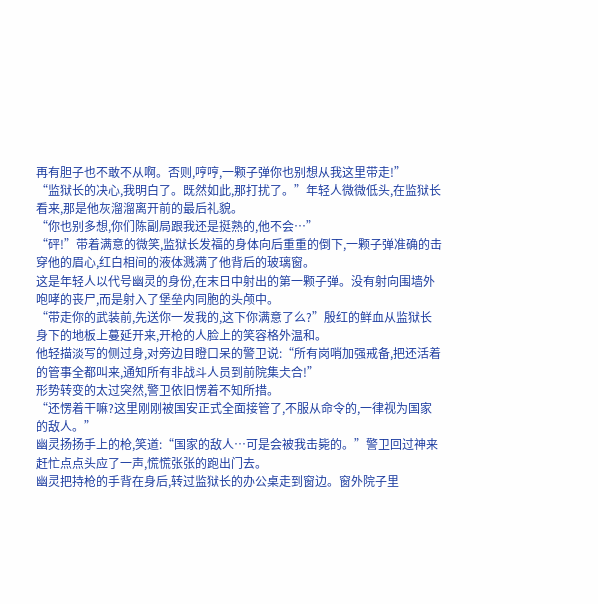再有胆子也不敢不从啊。否则,哼哼,一颗子弹你也别想从我这里带走!”
“监狱长的决心,我明白了。既然如此,那打扰了。”年轻人微微低头,在监狱长看来,那是他灰溜溜离开前的最后礼貌。
“你也别多想,你们陈副局跟我还是挺熟的,他不会…”
“砰!”带着满意的微笑,监狱长发福的身体向后重重的倒下,一颗子弹准确的击穿他的眉心,红白相间的液体溅满了他背后的玻璃窗。
这是年轻人以代号幽灵的身份,在末日中射出的第一颗子弹。没有射向围墙外咆哮的丧尸,而是射入了堡垒内同胞的头颅中。
“带走你的武装前,先送你一发我的,这下你满意了么?”殷红的鲜血从监狱长身下的地板上蔓延开来,开枪的人脸上的笑容格外温和。
他轻描淡写的侧过身,对旁边目瞪口呆的警卫说:“所有岗哨加强戒备,把还活着的管事全都叫来,通知所有非战斗人员到前院集仧合!”
形势转变的太过突然,警卫依旧愣着不知所措。
“还愣着干嘛?这里刚刚被国安正式全面接管了,不服从命令的,一律视为国家的敌人。”
幽灵扬扬手上的枪,笑道:“国家的敌人…可是会被我击毙的。”警卫回过神来赶忙点点头应了一声,慌慌张张的跑出门去。
幽灵把持枪的手背在身后,转过监狱长的办公桌走到窗边。窗外院子里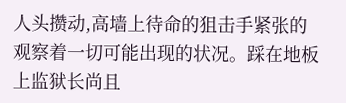人头攒动,高墙上待命的狙击手紧张的观察着一切可能出现的状况。踩在地板上监狱长尚且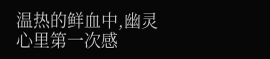温热的鲜血中,幽灵心里第一次感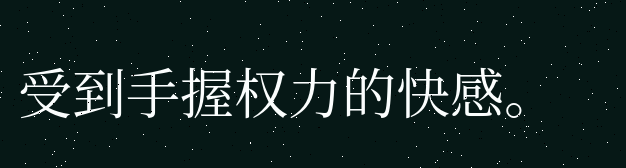受到手握权力的快感。